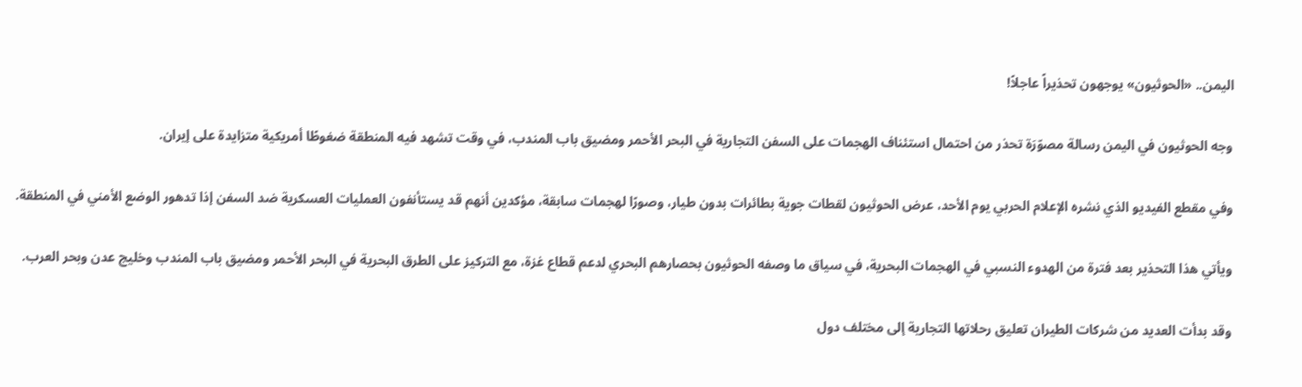اليمن.. «الحوثيون» يوجهون تحذيراً عاجلاً!

وجه الحوثيون في اليمن رسالة مصوّرَة تحذر من احتمال استئناف الهجمات على السفن التجارية في البحر الأحمر ومضيق باب المندب، في وقت تشهد فيه المنطقة ضغوطًا أمريكية متزايدة على إيران.

وفي مقطع الفيديو الذي نشره الإعلام الحربي يوم الأحد، عرض الحوثيون لقطات جوية بطائرات بدون طيار، وصورًا لهجمات سابقة، مؤكدين أنهم قد يستأنفون العمليات العسكرية ضد السفن إذا تدهور الوضع الأمني في المنطقة.

ويأتي هذا التحذير بعد فترة من الهدوء النسبي في الهجمات البحرية، في سياق ما وصفه الحوثيون بحصارهم البحري لدعم قطاع غزة، مع التركيز على الطرق البحرية في البحر الأحمر ومضيق باب المندب وخليج عدن وبحر العرب.

وقد بدأت العديد من شركات الطيران تعليق رحلاتها التجارية إلى مختلف دول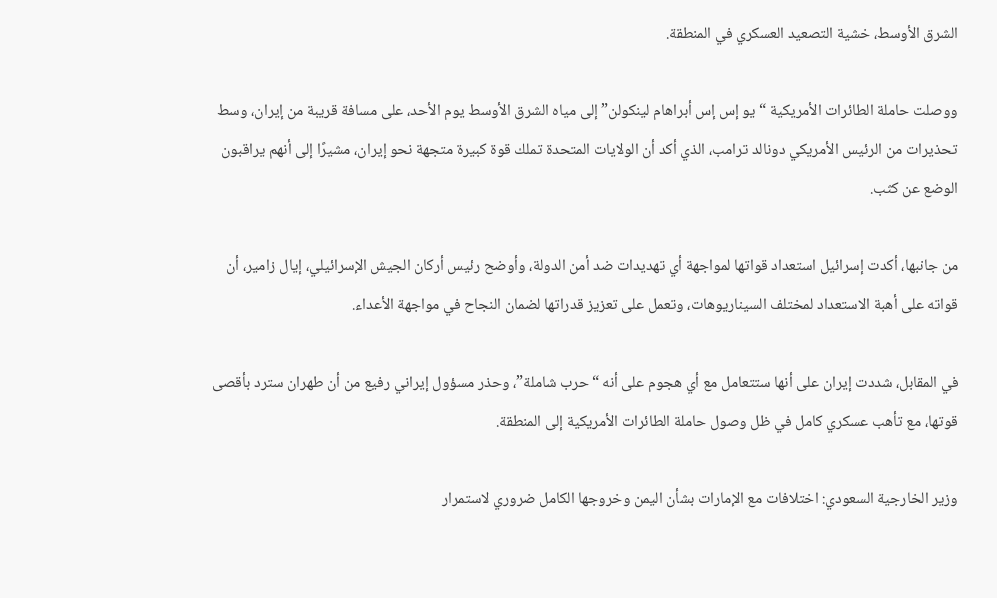الشرق الأوسط، خشية التصعيد العسكري في المنطقة.

ووصلت حاملة الطائرات الأمريكية “يو إس إس أبراهام لينكولن” إلى مياه الشرق الأوسط يوم الأحد، على مسافة قريبة من إيران، وسط تحذيرات من الرئيس الأمريكي دونالد ترامب، الذي أكد أن الولايات المتحدة تملك قوة كبيرة متجهة نحو إيران، مشيرًا إلى أنهم يراقبون الوضع عن كثب.

من جانبها، أكدت إسرائيل استعداد قواتها لمواجهة أي تهديدات ضد أمن الدولة، وأوضح رئيس أركان الجيش الإسرائيلي، إيال زامير، أن قواته على أهبة الاستعداد لمختلف السيناريوهات، وتعمل على تعزيز قدراتها لضمان النجاح في مواجهة الأعداء.

في المقابل، شددت إيران على أنها ستتعامل مع أي هجوم على أنه “حرب شاملة”، وحذر مسؤول إيراني رفيع من أن طهران سترد بأقصى قوتها، مع تأهب عسكري كامل في ظل وصول حاملة الطائرات الأمريكية إلى المنطقة.

وزير الخارجية السعودي: اختلافات مع الإمارات بشأن اليمن وخروجها الكامل ضروري لاستمرار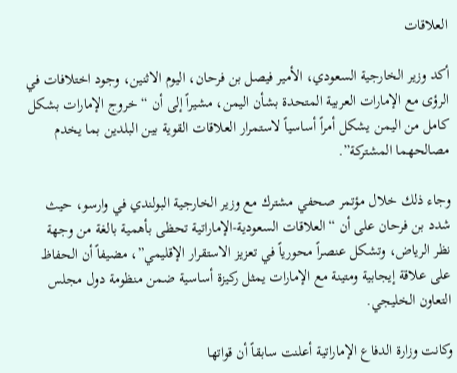العلاقات

أكد وزير الخارجية السعودي، الأمير فيصل بن فرحان، اليوم الاثنين، وجود اختلافات في الرؤى مع الإمارات العربية المتحدة بشأن اليمن، مشيراً إلى أن “خروج الإمارات بشكل كامل من اليمن يشكل أمراً أساسياً لاستمرار العلاقات القوية بين البلدين بما يخدم مصالحهما المشتركة”.

وجاء ذلك خلال مؤتمر صحفي مشترك مع وزير الخارجية البولندي في وارسو، حيث شدد بن فرحان على أن “العلاقات السعودية-الإماراتية تحظى بأهمية بالغة من وجهة نظر الرياض، وتشكل عنصراً محورياً في تعزيز الاستقرار الإقليمي”، مضيفاً أن الحفاظ على علاقة إيجابية ومتينة مع الإمارات يمثل ركيزة أساسية ضمن منظومة دول مجلس التعاون الخليجي.

وكانت وزارة الدفاع الإماراتية أعلنت سابقاً أن قواتها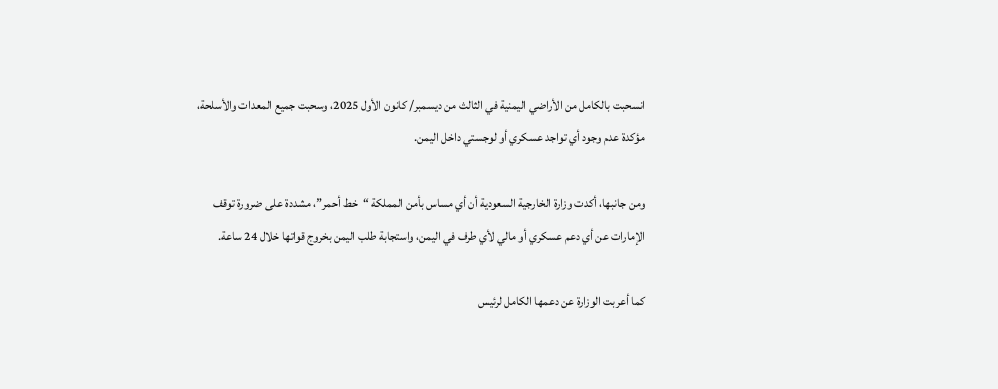انسحبت بالكامل من الأراضي اليمنية في الثالث من ديسمبر/ كانون الأول 2025، وسحبت جميع المعدات والأسلحة، مؤكدة عدم وجود أي تواجد عسكري أو لوجستي داخل اليمن.

ومن جانبها، أكدت وزارة الخارجية السعودية أن أي مساس بأمن المملكة “خط أحمر”، مشددة على ضرورة توقف الإمارات عن أي دعم عسكري أو مالي لأي طرف في اليمن، واستجابة طلب اليمن بخروج قواتها خلال 24 ساعة.

كما أعربت الوزارة عن دعمها الكامل لرئيس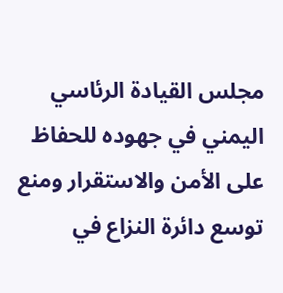مجلس القيادة الرئاسي اليمني في جهوده للحفاظ على الأمن والاستقرار ومنع توسع دائرة النزاع في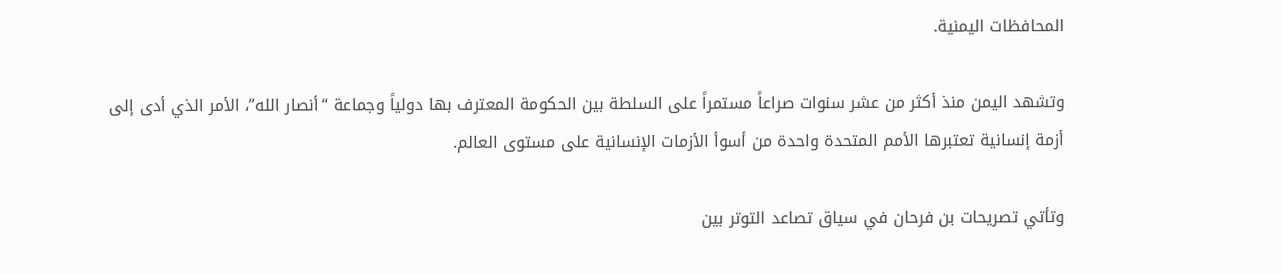المحافظات اليمنية.

وتشهد اليمن منذ أكثر من عشر سنوات صراعاً مستمراً على السلطة بين الحكومة المعترف بها دولياً وجماعة “أنصار الله”، الأمر الذي أدى إلى أزمة إنسانية تعتبرها الأمم المتحدة واحدة من أسوأ الأزمات الإنسانية على مستوى العالم.

وتأتي تصريحات بن فرحان في سياق تصاعد التوتر بين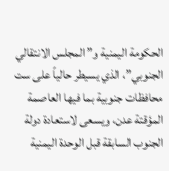الحكومة اليمنية و”المجلس الانتقالي الجنوبي”، الذي يسيطر حالياً على ست محافظات جنوبية بما فيها العاصمة المؤقتة عدن، ويسعى لاستعادة دولة الجنوب السابقة قبل الوحدة اليمنية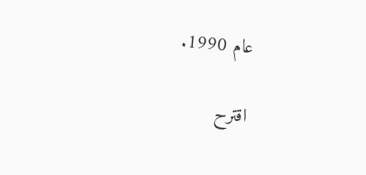عام 1990.

اقترح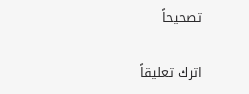تصحيحاً

اترك تعليقاً